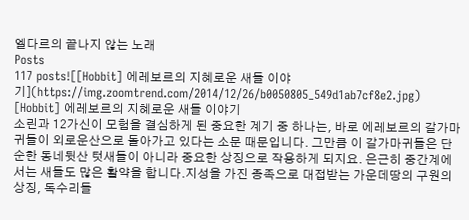엘다르의 끝나지 않는 노래
Posts
117 posts![[Hobbit] 에레보르의 지혜로운 새들 이야기](https://img.zoomtrend.com/2014/12/26/b0050805_549d1ab7cf8e2.jpg)
[Hobbit] 에레보르의 지혜로운 새들 이야기
소린과 12가신이 모험을 결심하게 된 중요한 계기 중 하나는, 바로 에레보르의 갈가마귀들이 외로운산으로 돌아가고 있다는 소문 때문입니다. 그만큼 이 갈가마귀들은 단순한 동네뒷산 텃새들이 아니라 중요한 상징으로 작용하게 되지요. 은근히 중간계에서는 새들도 많은 활약을 합니다.지성을 가진 종족으로 대접받는 가운데땅의 구원의 상징, 독수리들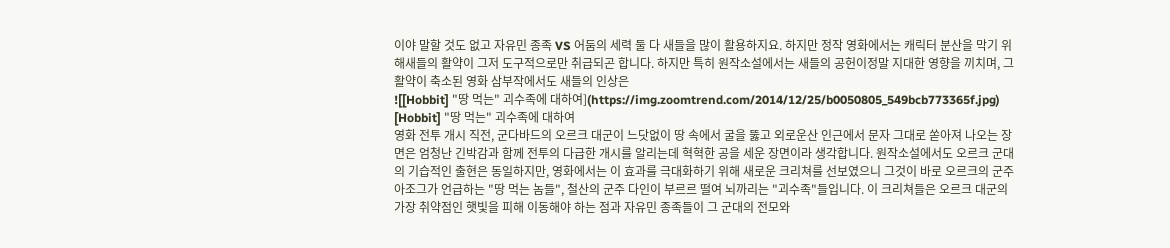이야 말할 것도 없고 자유민 종족 VS 어둠의 세력 둘 다 새들을 많이 활용하지요. 하지만 정작 영화에서는 캐릭터 분산을 막기 위해새들의 활약이 그저 도구적으로만 취급되곤 합니다. 하지만 특히 원작소설에서는 새들의 공헌이정말 지대한 영향을 끼치며, 그 활약이 축소된 영화 삼부작에서도 새들의 인상은
![[Hobbit] "땅 먹는" 괴수족에 대하여](https://img.zoomtrend.com/2014/12/25/b0050805_549bcb773365f.jpg)
[Hobbit] "땅 먹는" 괴수족에 대하여
영화 전투 개시 직전, 군다바드의 오르크 대군이 느닷없이 땅 속에서 굴을 뚫고 외로운산 인근에서 문자 그대로 쏟아져 나오는 장면은 엄청난 긴박감과 함께 전투의 다급한 개시를 알리는데 혁혁한 공을 세운 장면이라 생각합니다. 원작소설에서도 오르크 군대의 기습적인 출현은 동일하지만, 영화에서는 이 효과를 극대화하기 위해 새로운 크리쳐를 선보였으니 그것이 바로 오르크의 군주 아조그가 언급하는 "땅 먹는 놈들", 철산의 군주 다인이 부르르 떨여 뇌까리는 "괴수족"들입니다. 이 크리쳐들은 오르크 대군의 가장 취약점인 햇빛을 피해 이동해야 하는 점과 자유민 종족들이 그 군대의 전모와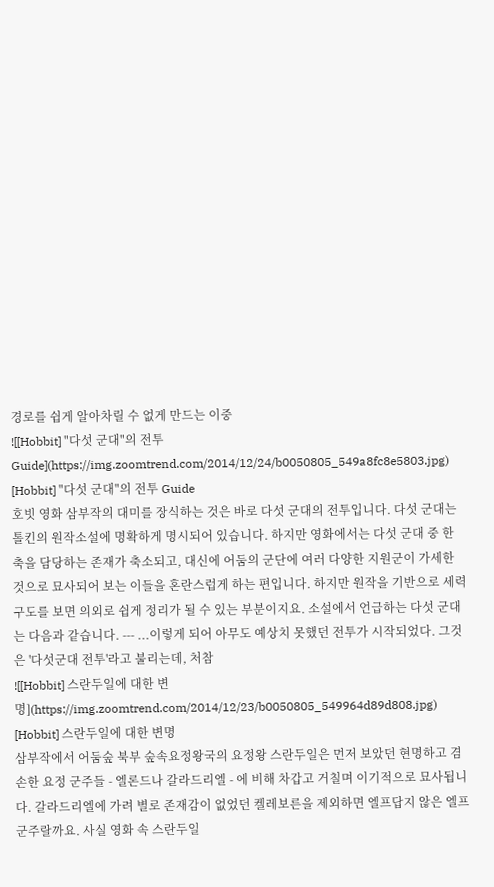경로를 쉽게 알아차릴 수 없게 만드는 이중
![[Hobbit] "다섯 군대"의 전투 Guide](https://img.zoomtrend.com/2014/12/24/b0050805_549a8fc8e5803.jpg)
[Hobbit] "다섯 군대"의 전투 Guide
호빗 영화 삼부작의 대미를 장식하는 것은 바로 다섯 군대의 전투입니다. 다섯 군대는 톨킨의 원작소설에 명확하게 명시되어 있습니다. 하지만 영화에서는 다섯 군대 중 한 축을 담당하는 존재가 축소되고, 대신에 어둠의 군단에 여러 다양한 지원군이 가세한 것으로 묘사되어 보는 이들을 혼란스럽게 하는 편입니다. 하지만 원작을 기반으로 세력 구도를 보면 의외로 쉽게 정리가 될 수 있는 부분이지요. 소설에서 언급하는 다섯 군대는 다음과 같습니다. --- ...이렇게 되어 아무도 예상치 못했던 전투가 시작되었다. 그것은 '다섯군대 전투'라고 불리는데, 처참
![[Hobbit] 스란두일에 대한 변명](https://img.zoomtrend.com/2014/12/23/b0050805_549964d89d808.jpg)
[Hobbit] 스란두일에 대한 변명
삼부작에서 어둠숲 북부 숲속요정왕국의 요정왕 스란두일은 먼저 보았던 현명하고 겸손한 요정 군주들 - 엘론드나 갈라드리엘 - 에 비해 차갑고 거칠며 이기적으로 묘사됩니다. 갈라드리엘에 가려 별로 존재감이 없었던 켈레보른을 제외하면 엘프답지 않은 엘프 군주랄까요. 사실 영화 속 스란두일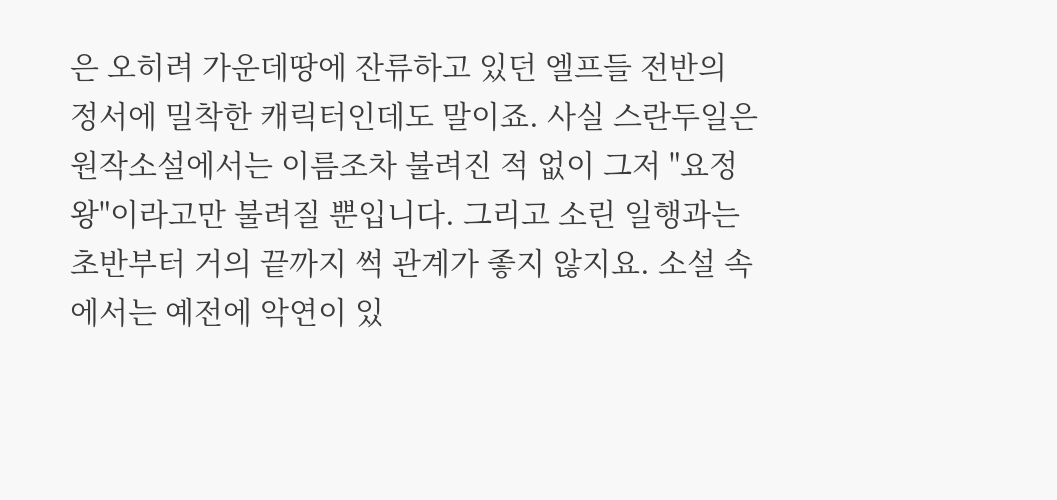은 오히려 가운데땅에 잔류하고 있던 엘프들 전반의 정서에 밀착한 캐릭터인데도 말이죠. 사실 스란두일은 원작소설에서는 이름조차 불려진 적 없이 그저 "요정왕"이라고만 불려질 뿐입니다. 그리고 소린 일행과는 초반부터 거의 끝까지 썩 관계가 좋지 않지요. 소설 속에서는 예전에 악연이 있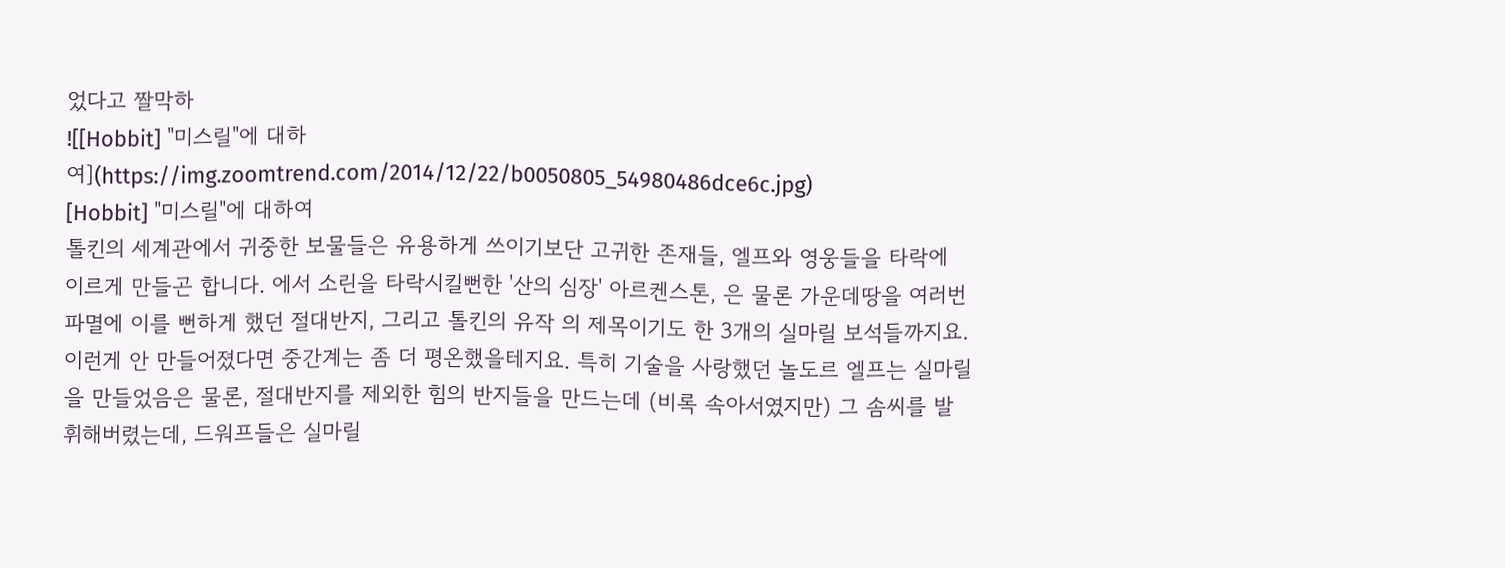었다고 짤막하
![[Hobbit] "미스릴"에 대하여](https://img.zoomtrend.com/2014/12/22/b0050805_54980486dce6c.jpg)
[Hobbit] "미스릴"에 대하여
톨킨의 세계관에서 귀중한 보물들은 유용하게 쓰이기보단 고귀한 존재들, 엘프와 영웅들을 타락에 이르게 만들곤 합니다. 에서 소린을 타락시킬뻔한 '산의 심장' 아르켄스톤, 은 물론 가운데땅을 여러번 파멸에 이를 뻔하게 했던 절대반지, 그리고 톨킨의 유작 의 제목이기도 한 3개의 실마릴 보석들까지요. 이런게 안 만들어졌다면 중간계는 좀 더 평온했을테지요. 특히 기술을 사랑했던 놀도르 엘프는 실마릴을 만들었음은 물론, 절대반지를 제외한 힘의 반지들을 만드는데 (비록 속아서였지만) 그 솜씨를 발휘해버렸는데, 드워프들은 실마릴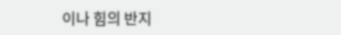이나 힘의 반지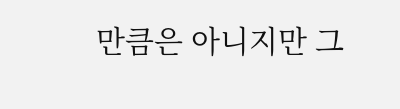만큼은 아니지만 그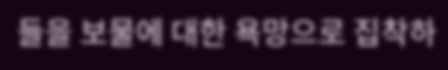들을 보물에 대한 욕망으로 집착하